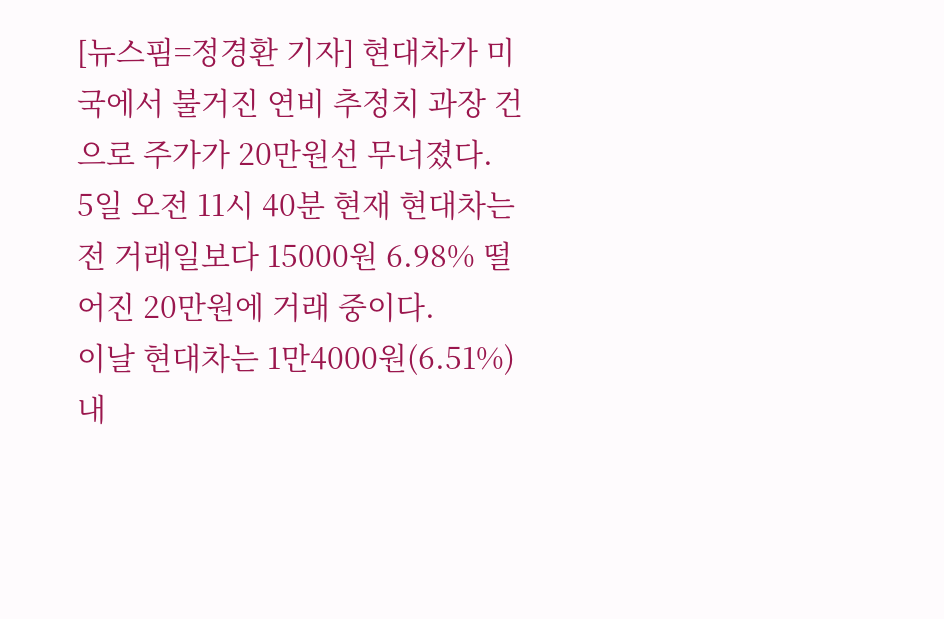[뉴스핌=정경환 기자] 현대차가 미국에서 불거진 연비 추정치 과장 건으로 주가가 20만원선 무너졌다.
5일 오전 11시 40분 현재 현대차는 전 거래일보다 15000원 6.98% 떨어진 20만원에 거래 중이다.
이날 현대차는 1만4000원(6.51%) 내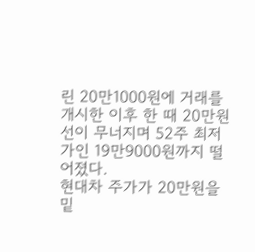린 20만1000원에 거래를 개시한 이후 한 때 20만원선이 무너지며 52주 최저가인 19만9000원까지 떨어졌다.
현대차 주가가 20만원을 밑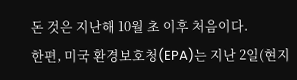돈 것은 지난해 10월 초 이후 처음이다.
한편, 미국 환경보호청(EPA)는 지난 2일(현지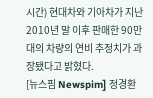시간) 현대차와 기아차가 지난 2010년 말 이후 판매한 90만대의 차량의 연비 추정치가 과장됐다고 밝혔다.
[뉴스핌 Newspim] 정경환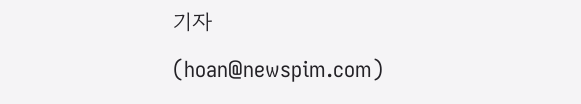기자 (hoan@newspim.com)